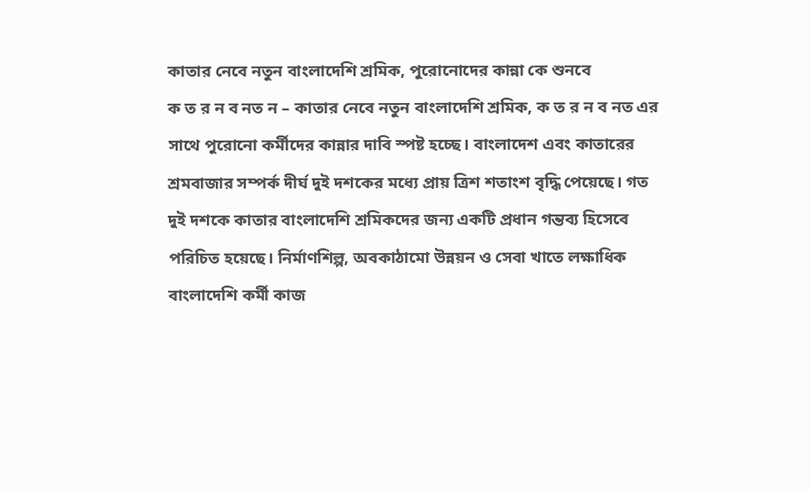কাতার নেবে নতুন বাংলাদেশি শ্রমিক, পুরোনোদের কান্না কে শুনবে
ক ত র ন ব নত ন – কাতার নেবে নতুন বাংলাদেশি শ্রমিক, ক ত র ন ব নত এর সাথে পুরোনো কর্মীদের কান্নার দাবি স্পষ্ট হচ্ছে। বাংলাদেশ এবং কাতারের শ্রমবাজার সম্পর্ক দীর্ঘ দুই দশকের মধ্যে প্রায় ত্রিশ শতাংশ বৃদ্ধি পেয়েছে। গত দুই দশকে কাতার বাংলাদেশি শ্রমিকদের জন্য একটি প্রধান গন্তব্য হিসেবে পরিচিত হয়েছে। নির্মাণশিল্প, অবকাঠামো উন্নয়ন ও সেবা খাতে লক্ষাধিক বাংলাদেশি কর্মী কাজ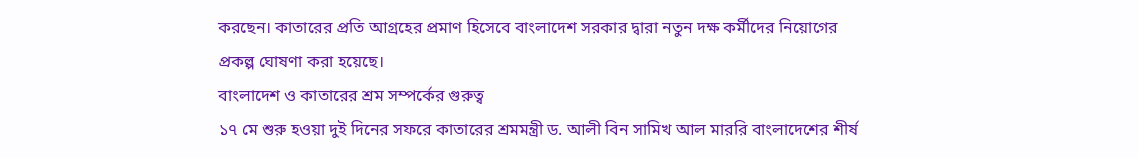করছেন। কাতারের প্রতি আগ্রহের প্রমাণ হিসেবে বাংলাদেশ সরকার দ্বারা নতুন দক্ষ কর্মীদের নিয়োগের প্রকল্প ঘোষণা করা হয়েছে।
বাংলাদেশ ও কাতারের শ্রম সম্পর্কের গুরুত্ব
১৭ মে শুরু হওয়া দুই দিনের সফরে কাতারের শ্রমমন্ত্রী ড. আলী বিন সামিখ আল মাররি বাংলাদেশের শীর্ষ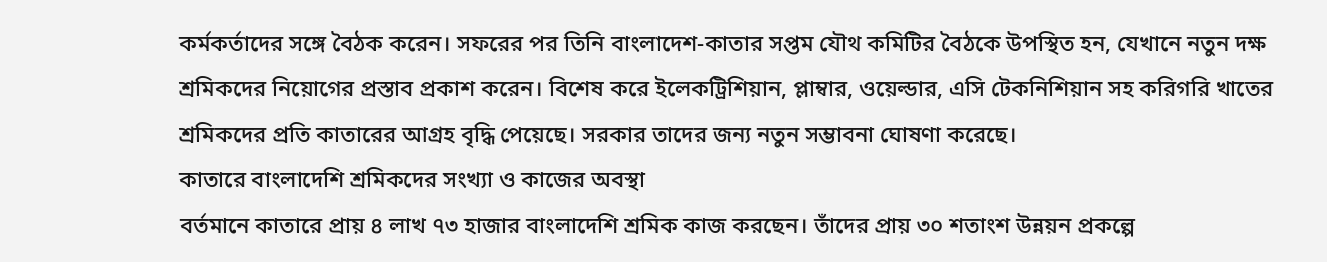কর্মকর্তাদের সঙ্গে বৈঠক করেন। সফরের পর তিনি বাংলাদেশ-কাতার সপ্তম যৌথ কমিটির বৈঠকে উপস্থিত হন, যেখানে নতুন দক্ষ শ্রমিকদের নিয়োগের প্রস্তাব প্রকাশ করেন। বিশেষ করে ইলেকট্রিশিয়ান, প্লাম্বার, ওয়েল্ডার, এসি টেকনিশিয়ান সহ করিগরি খাতের শ্রমিকদের প্রতি কাতারের আগ্রহ বৃদ্ধি পেয়েছে। সরকার তাদের জন্য নতুন সম্ভাবনা ঘোষণা করেছে।
কাতারে বাংলাদেশি শ্রমিকদের সংখ্যা ও কাজের অবস্থা
বর্তমানে কাতারে প্রায় ৪ লাখ ৭৩ হাজার বাংলাদেশি শ্রমিক কাজ করছেন। তাঁদের প্রায় ৩০ শতাংশ উন্নয়ন প্রকল্পে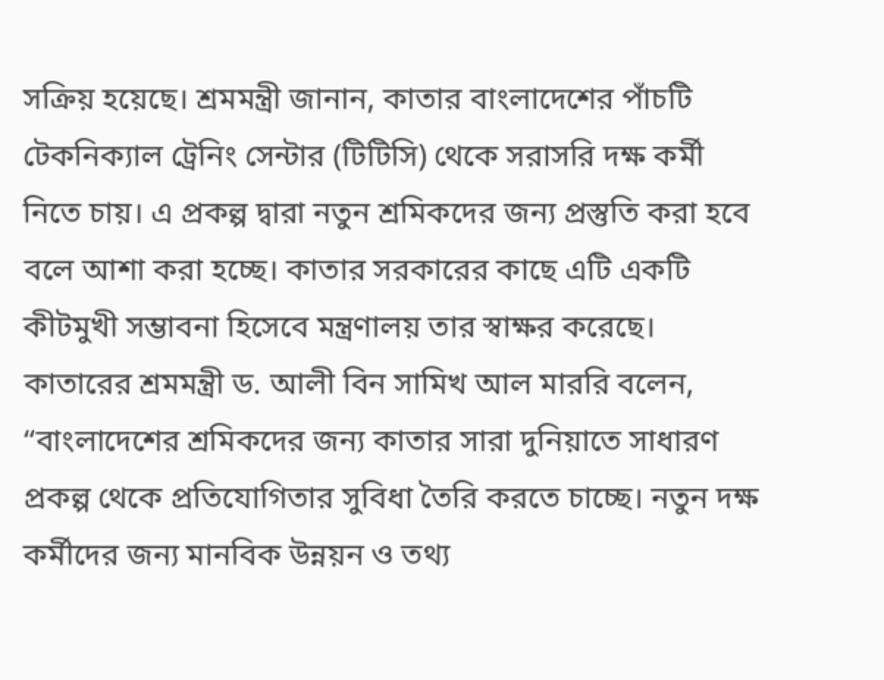সক্রিয় হয়েছে। শ্রমমন্ত্রী জানান, কাতার বাংলাদেশের পাঁচটি টেকনিক্যাল ট্রেনিং সেন্টার (টিটিসি) থেকে সরাসরি দক্ষ কর্মী নিতে চায়। এ প্রকল্প দ্বারা নতুন শ্রমিকদের জন্য প্রস্তুতি করা হবে বলে আশা করা হচ্ছে। কাতার সরকারের কাছে এটি একটি কীটমুখী সম্ভাবনা হিসেবে মন্ত্রণালয় তার স্বাক্ষর করেছে।
কাতারের শ্রমমন্ত্রী ড. আলী বিন সামিখ আল মাররি বলেন, “বাংলাদেশের শ্রমিকদের জন্য কাতার সারা দুনিয়াতে সাধারণ প্রকল্প থেকে প্রতিযোগিতার সুবিধা তৈরি করতে চাচ্ছে। নতুন দক্ষ কর্মীদের জন্য মানবিক উন্নয়ন ও তথ্য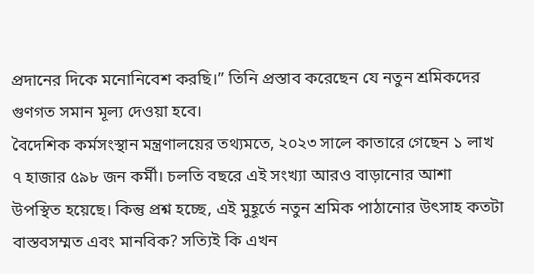প্রদানের দিকে মনোনিবেশ করছি।” তিনি প্রস্তাব করেছেন যে নতুন শ্রমিকদের গুণগত সমান মূল্য দেওয়া হবে।
বৈদেশিক কর্মসংস্থান মন্ত্রণালয়ের তথ্যমতে, ২০২৩ সালে কাতারে গেছেন ১ লাখ ৭ হাজার ৫৯৮ জন কর্মী। চলতি বছরে এই সংখ্যা আরও বাড়ানোর আশা উপস্থিত হয়েছে। কিন্তু প্রশ্ন হচ্ছে, এই মুহূর্তে নতুন শ্রমিক পাঠানোর উৎসাহ কতটা বাস্তবসম্মত এবং মানবিক? সত্যিই কি এখন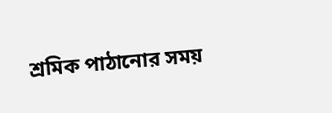শ্রমিক পাঠানোর সময়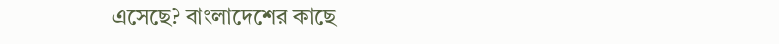এসেছে? বাংলাদেশের কাছে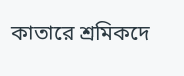কাতারে শ্রমিকদে